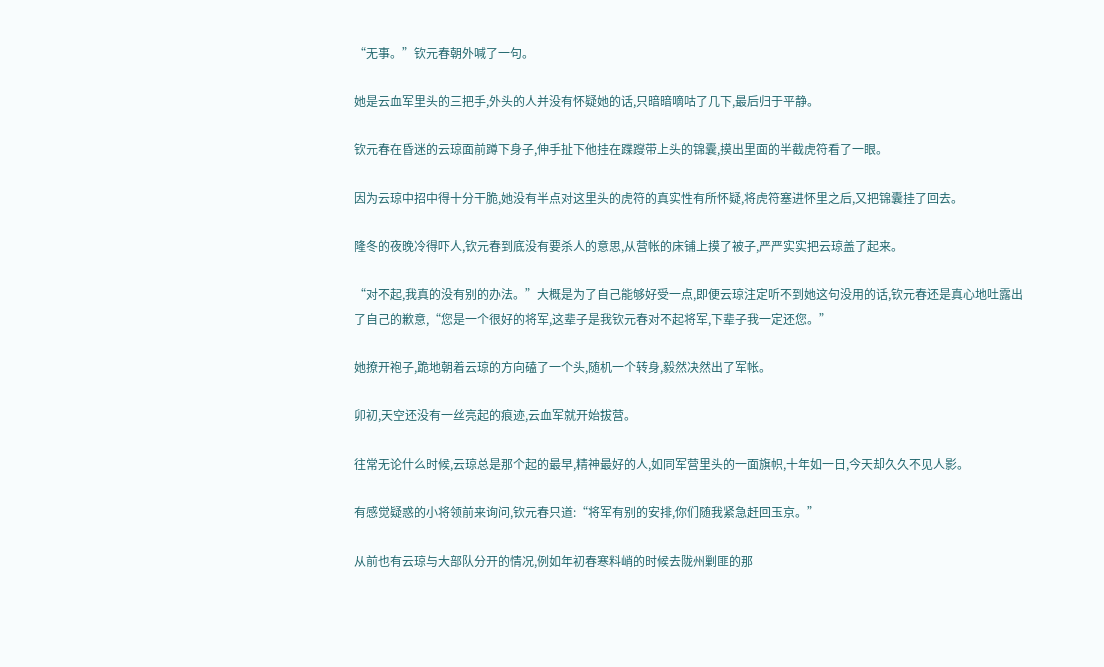“无事。”钦元春朝外喊了一句。

她是云血军里头的三把手,外头的人并没有怀疑她的话,只暗暗嘀咕了几下,最后归于平静。

钦元春在昏迷的云琼面前蹲下身子,伸手扯下他挂在蹀躞带上头的锦囊,摸出里面的半截虎符看了一眼。

因为云琼中招中得十分干脆,她没有半点对这里头的虎符的真实性有所怀疑,将虎符塞进怀里之后,又把锦囊挂了回去。

隆冬的夜晚冷得吓人,钦元春到底没有要杀人的意思,从营帐的床铺上摸了被子,严严实实把云琼盖了起来。

“对不起,我真的没有别的办法。”大概是为了自己能够好受一点,即便云琼注定听不到她这句没用的话,钦元春还是真心地吐露出了自己的歉意,“您是一个很好的将军,这辈子是我钦元春对不起将军,下辈子我一定还您。”

她撩开袍子,跪地朝着云琼的方向磕了一个头,随机一个转身,毅然决然出了军帐。

卯初,天空还没有一丝亮起的痕迹,云血军就开始拔营。

往常无论什么时候,云琼总是那个起的最早,精神最好的人,如同军营里头的一面旗帜,十年如一日,今天却久久不见人影。

有感觉疑惑的小将领前来询问,钦元春只道:“将军有别的安排,你们随我紧急赶回玉京。”

从前也有云琼与大部队分开的情况,例如年初春寒料峭的时候去陇州剿匪的那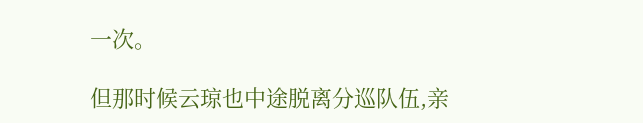一次。

但那时候云琼也中途脱离分巡队伍,亲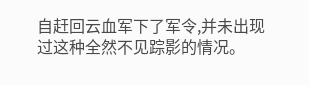自赶回云血军下了军令,并未出现过这种全然不见踪影的情况。